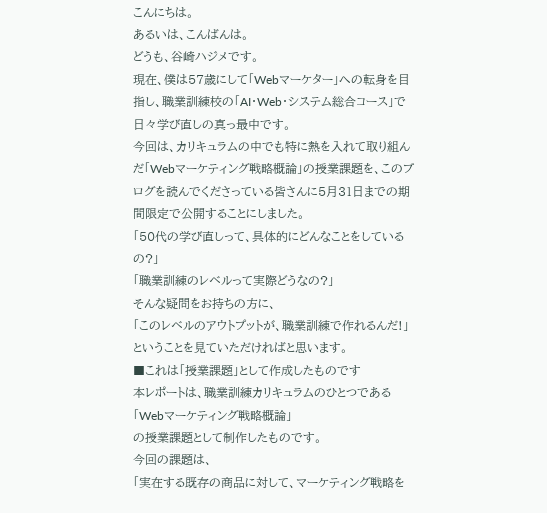こんにちは。
あるいは、こんばんは。
どうも、谷崎ハジメです。
現在、僕は57歳にして「Webマーケター」への転身を目指し、職業訓練校の「AI・Web・システム総合コース」で日々学び直しの真っ最中です。
今回は、カリキュラムの中でも特に熱を入れて取り組んだ「Webマーケティング戦略概論」の授業課題を、このブログを読んでくださっている皆さんに5月31日までの期間限定で公開することにしました。
「50代の学び直しって、具体的にどんなことをしているの?」
「職業訓練のレベルって実際どうなの?」
そんな疑問をお持ちの方に、
「このレベルのアウトプットが、職業訓練で作れるんだ!」
ということを見ていただければと思います。
■これは「授業課題」として作成したものです
本レポートは、職業訓練カリキュラムのひとつである
「Webマーケティング戦略概論」
の授業課題として制作したものです。
今回の課題は、
「実在する既存の商品に対して、マーケティング戦略を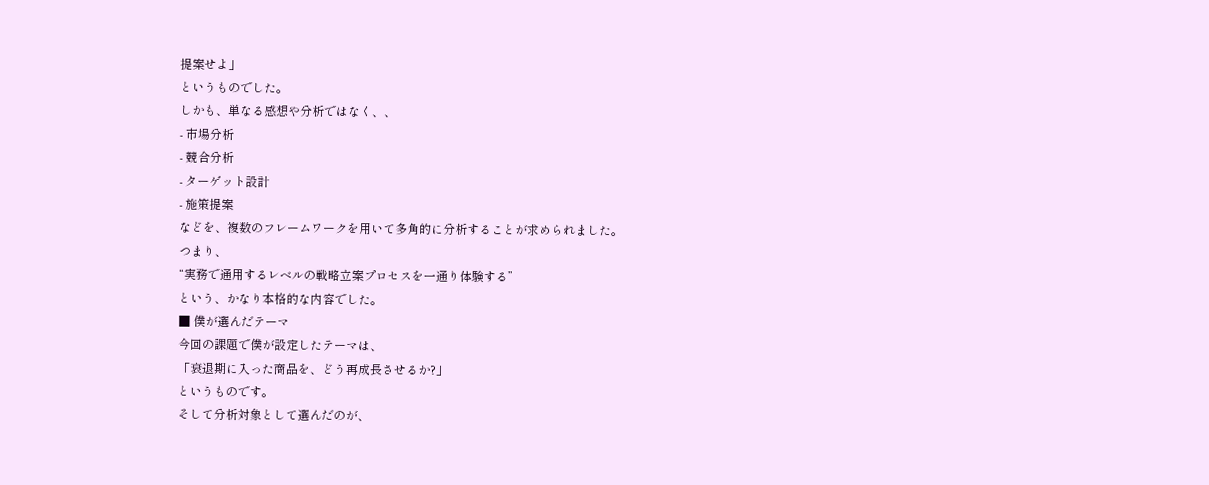提案せよ」
というものでした。
しかも、単なる感想や分析ではなく、、
- 市場分析
- 競合分析
- ターゲット設計
- 施策提案
などを、複数のフレームワークを用いて多角的に分析することが求められました。
つまり、
“実務で通用するレベルの戦略立案プロセスを一通り体験する”
という、かなり本格的な内容でした。
■ 僕が選んだテーマ
今回の課題で僕が設定したテーマは、
「衰退期に入った商品を、どう再成長させるか?」
というものです。
そして分析対象として選んだのが、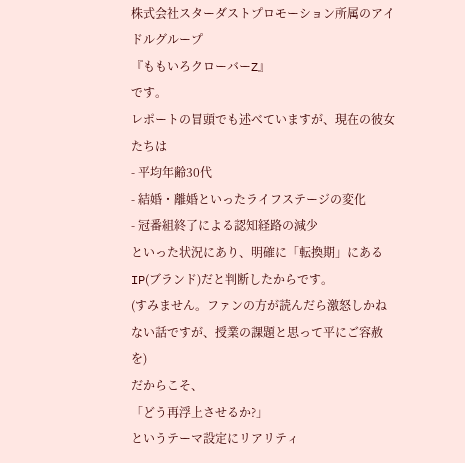株式会社スターダストプロモーション所属のアイドルグループ
『ももいろクローバーZ』
です。
レポートの冒頭でも述べていますが、現在の彼女たちは
- 平均年齢30代
- 結婚・離婚といったライフステージの変化
- 冠番組終了による認知経路の減少
といった状況にあり、明確に「転換期」にあるIP(ブランド)だと判断したからです。
(すみません。ファンの方が読んだら激怒しかねない話ですが、授業の課題と思って平にご容赦を)
だからこそ、
「どう再浮上させるか?」
というテーマ設定にリアリティ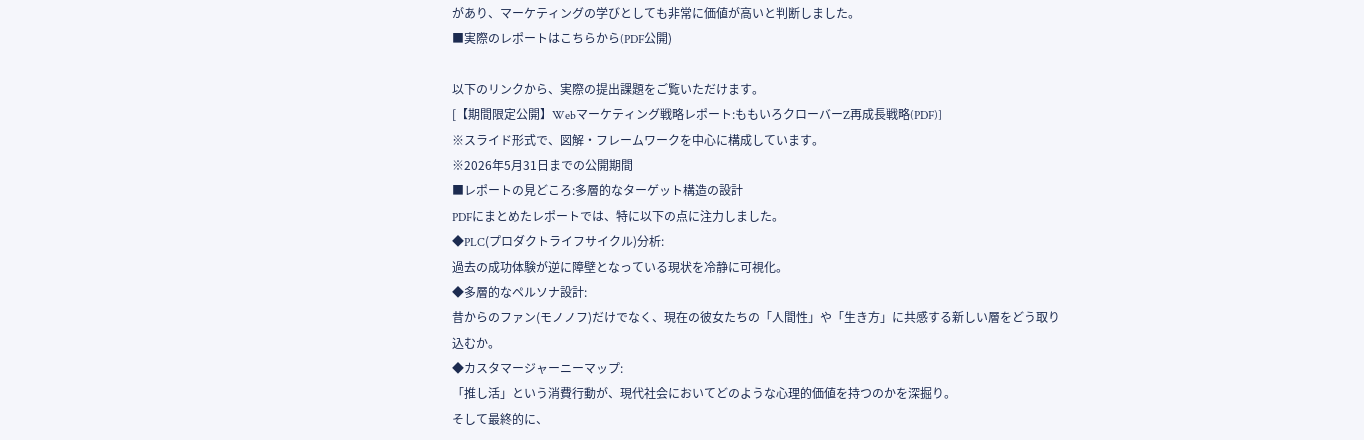があり、マーケティングの学びとしても非常に価値が高いと判断しました。
■実際のレポートはこちらから(PDF公開)

以下のリンクから、実際の提出課題をご覧いただけます。
[【期間限定公開】Webマーケティング戦略レポート:ももいろクローバーZ再成長戦略(PDF)]
※スライド形式で、図解・フレームワークを中心に構成しています。
※2026年5月31日までの公開期間
■レポートの見どころ:多層的なターゲット構造の設計
PDFにまとめたレポートでは、特に以下の点に注力しました。
◆PLC(プロダクトライフサイクル)分析:
過去の成功体験が逆に障壁となっている現状を冷静に可視化。
◆多層的なペルソナ設計:
昔からのファン(モノノフ)だけでなく、現在の彼女たちの「人間性」や「生き方」に共感する新しい層をどう取り込むか。
◆カスタマージャーニーマップ:
「推し活」という消費行動が、現代社会においてどのような心理的価値を持つのかを深掘り。
そして最終的に、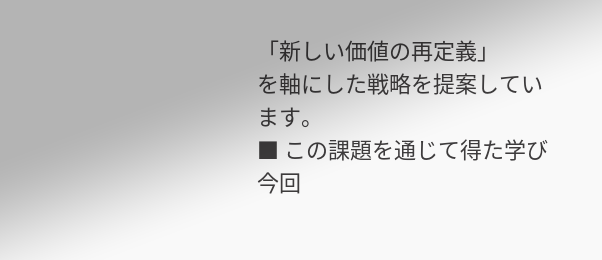「新しい価値の再定義」
を軸にした戦略を提案しています。
■ この課題を通じて得た学び
今回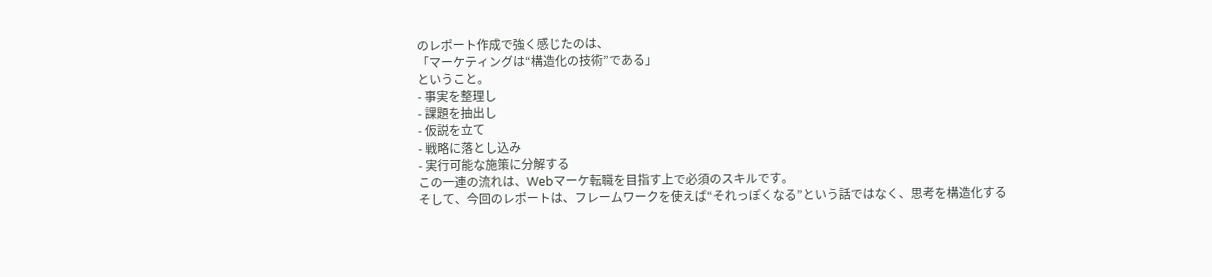のレポート作成で強く感じたのは、
「マーケティングは“構造化の技術”である」
ということ。
- 事実を整理し
- 課題を抽出し
- 仮説を立て
- 戦略に落とし込み
- 実行可能な施策に分解する
この一連の流れは、Webマーケ転職を目指す上で必須のスキルです。
そして、今回のレポートは、フレームワークを使えば“それっぽくなる”という話ではなく、思考を構造化する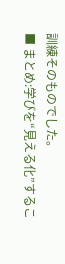訓練そのものでした。
■ まとめ:学びを“見える化”するこ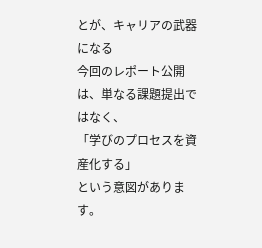とが、キャリアの武器になる
今回のレポート公開は、単なる課題提出ではなく、
「学びのプロセスを資産化する」
という意図があります。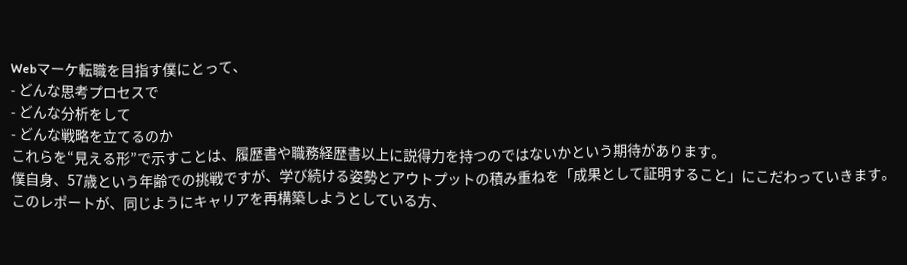Webマーケ転職を目指す僕にとって、
- どんな思考プロセスで
- どんな分析をして
- どんな戦略を立てるのか
これらを“見える形”で示すことは、履歴書や職務経歴書以上に説得力を持つのではないかという期待があります。
僕自身、57歳という年齢での挑戦ですが、学び続ける姿勢とアウトプットの積み重ねを「成果として証明すること」にこだわっていきます。
このレポートが、同じようにキャリアを再構築しようとしている方、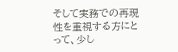そして実務での再現性を重視する方にとって、少し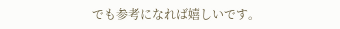でも参考になれば嬉しいです。